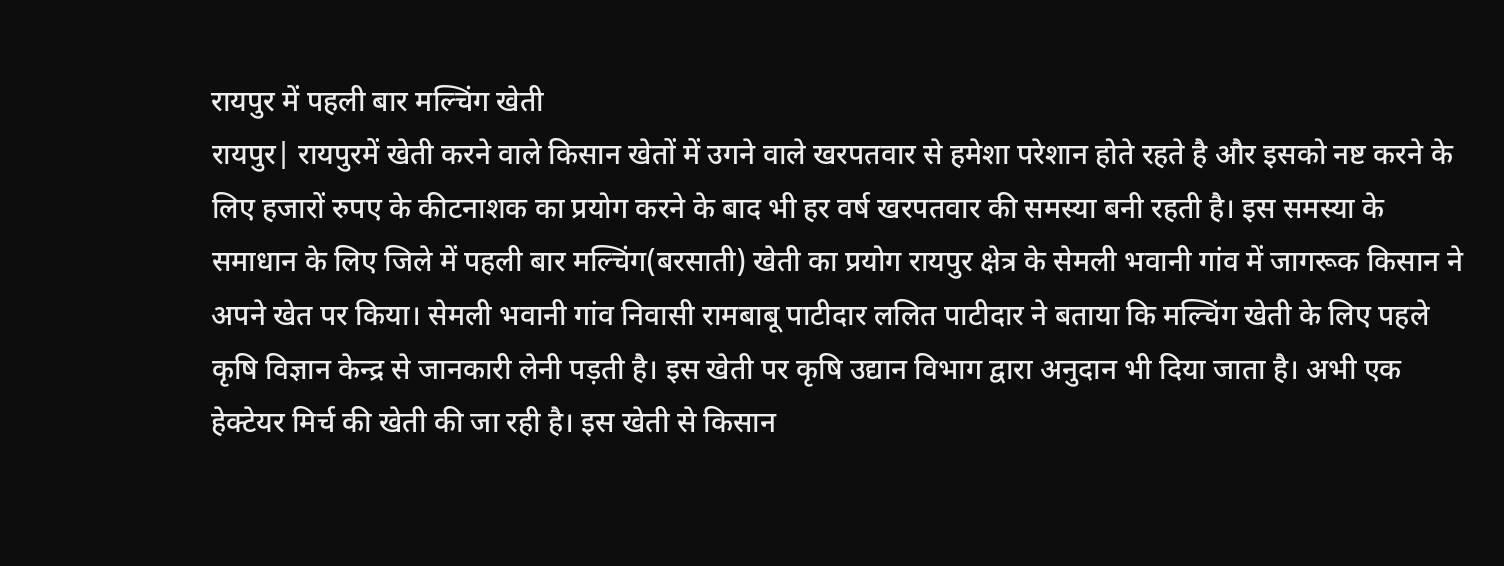रायपुर में पहली बार मल्चिंग खेती
रायपुर| रायपुरमें खेती करने वाले किसान खेतों में उगने वाले खरपतवार से हमेशा परेशान होते रहते है और इसको नष्ट करने के लिए हजारों रुपए के कीटनाशक का प्रयोग करने के बाद भी हर वर्ष खरपतवार की समस्या बनी रहती है। इस समस्या के समाधान के लिए जिले में पहली बार मल्चिंग(बरसाती) खेती का प्रयोग रायपुर क्षेत्र के सेमली भवानी गांव में जागरूक किसान ने अपने खेत पर किया। सेमली भवानी गांव निवासी रामबाबू पाटीदार ललित पाटीदार ने बताया कि मल्चिंग खेती के लिए पहले कृषि विज्ञान केन्द्र से जानकारी लेनी पड़ती है। इस खेती पर कृषि उद्यान विभाग द्वारा अनुदान भी दिया जाता है। अभी एक हेक्टेयर मिर्च की खेती की जा रही है। इस खेती से किसान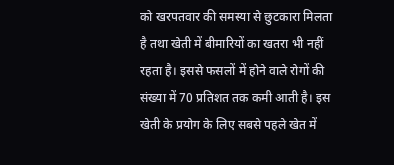को खरपतवार की समस्या से छुटकारा मिलता है तथा खेती में बीमारियों का खतरा भी नहीं रहता है। इससे फसलों में होने वाले रोगों की संख्या में 70 प्रतिशत तक कमी आती है। इस खेती के प्रयोग के लिए सबसे पहले खेत में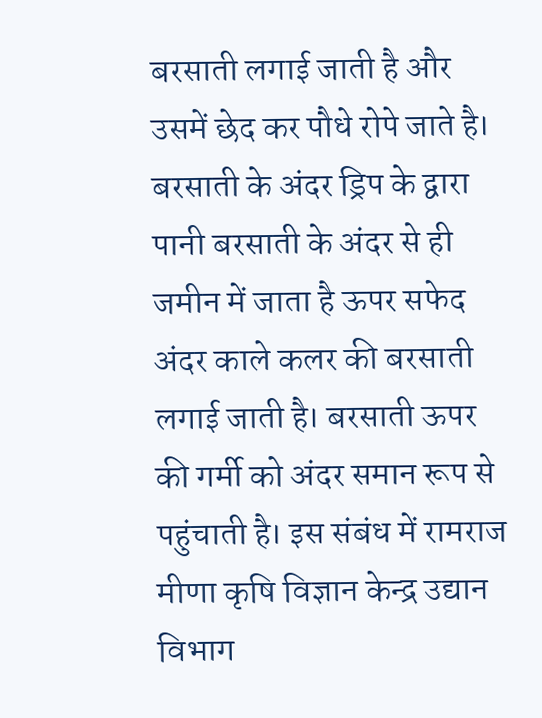बरसाती लगाई जाती है और उसमें छेद कर पौधे रोपे जाते है।
बरसाती के अंदर ड्रिप के द्वारा पानी बरसाती के अंदर से ही जमीन में जाता है ऊपर सफेद अंदर काले कलर की बरसाती लगाई जाती है। बरसाती ऊपर की गर्मी को अंदर समान रूप से पहुंचाती है। इस संबंध में रामराज मीणा कृषि विज्ञान केन्द्र उद्यान विभाग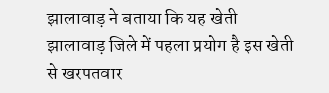झालावाड़ ने बताया कि यह खेती झालावाड़ जिले में पहला प्रयोग है इस खेती से खरपतवार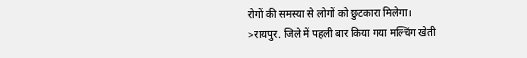रोगों की समस्या से लोगों को छुटकारा मिलेगा।
>रायपुर. जिले में पहली बार किया गया मल्चिंग खेती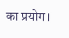का प्रयोग।